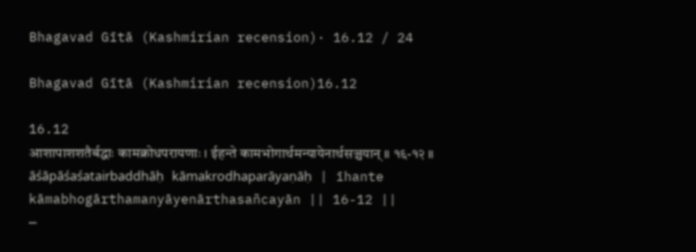Bhagavad Gītā (Kashmirian recension)· 16.12 / 24

Bhagavad Gītā (Kashmirian recension)16.12

16.12
आशापाशशतैर्बद्धाः कामक्रोधपरायणाः । ईहन्ते कामभोगार्थमन्यायेनार्थसञ्चयान् ॥ १६-१२ ॥
āśāpāśaśatairbaddhāḥ kāmakrodhaparāyaṇāḥ | īhante kāmabhogārthamanyāyenārthasañcayān || 16-12 ||
—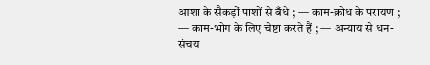आशा के सैकड़ों पाशों से बँधे ; — काम-क्रोध के परायण ; — काम-भोग के लिए चेष्टा करते हैं ; — अन्याय से धन-संचय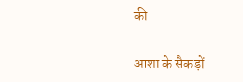की

आशा के सैकड़ों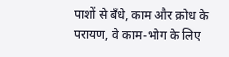पाशों से बँधे, काम और क्रोध के परायण, वे काम-भोग के लिए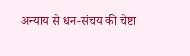अन्याय से धन-संचय की चेष्टा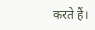करते हैं।